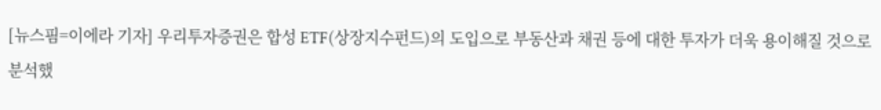[뉴스핌=이에라 기자] 우리투자증권은 합성 ETF(상장지수펀드)의 도입으로 부동산과 채권 등에 대한 투자가 더욱 용이해질 것으로 분석했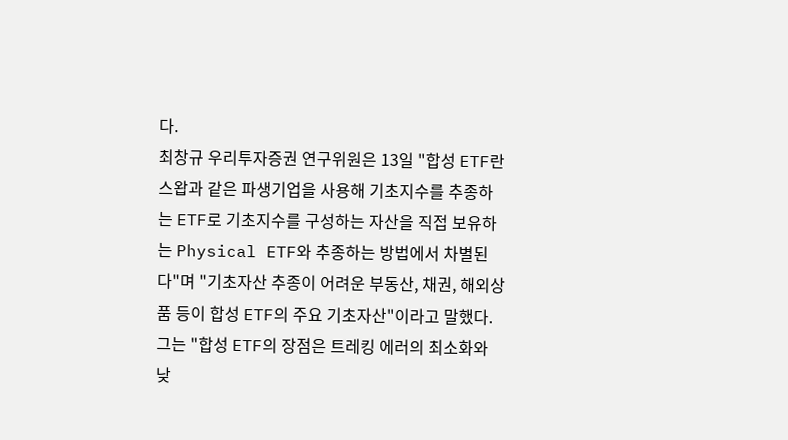다.
최창규 우리투자증권 연구위원은 13일 "합성 ETF란 스왑과 같은 파생기업을 사용해 기초지수를 추종하는 ETF로 기초지수를 구성하는 자산을 직접 보유하는 Physical ETF와 추종하는 방법에서 차별된다"며 "기초자산 추종이 어려운 부동산, 채권, 해외상품 등이 합성 ETF의 주요 기초자산"이라고 말했다.
그는 "합성 ETF의 장점은 트레킹 에러의 최소화와 낮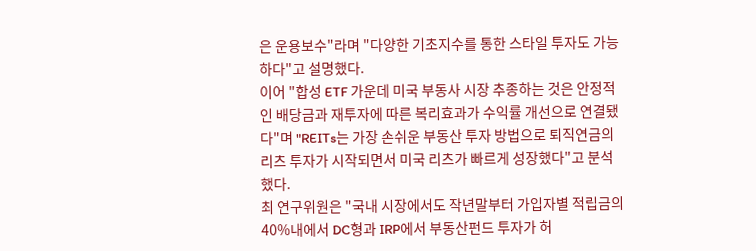은 운용보수"라며 "다양한 기초지수를 통한 스타일 투자도 가능하다"고 설명했다.
이어 "합성 ETF 가운데 미국 부동사 시장 추종하는 것은 안정적인 배당금과 재투자에 따른 복리효과가 수익률 개선으로 연결됐다"며 "REITs는 가장 손쉬운 부동산 투자 방법으로 퇴직연금의 리츠 투자가 시작되면서 미국 리츠가 빠르게 성장했다"고 분석했다.
최 연구위원은 "국내 시장에서도 작년말부터 가입자별 적립금의 40%내에서 DC형과 IRP에서 부동산펀드 투자가 허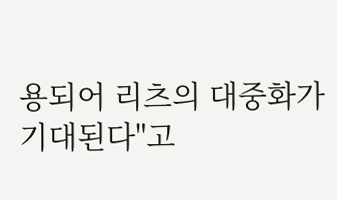용되어 리츠의 대중화가 기대된다"고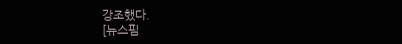강조했다.
[뉴스핌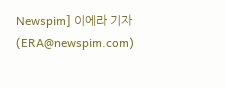Newspim] 이에라 기자 (ERA@newspim.com)